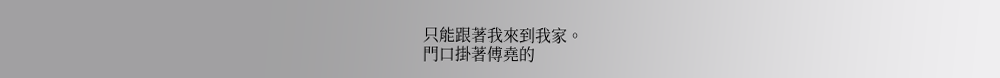只能跟著我來到我家。
門口掛著傅堯的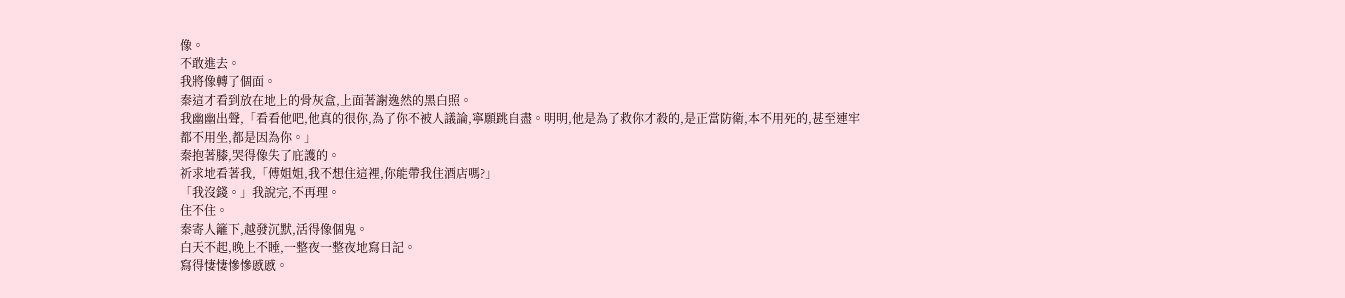像。
不敢進去。
我將像轉了個面。
秦這才看到放在地上的骨灰盒,上面著謝逸然的黑白照。
我幽幽出聲,「看看他吧,他真的很你,為了你不被人議論,寧願跳自盡。明明,他是為了救你才殺的,是正當防衛,本不用死的,甚至連牢都不用坐,都是因為你。」
秦抱著膝,哭得像失了庇護的。
祈求地看著我,「傅姐姐,我不想住這裡,你能帶我住酒店嗎?」
「我沒錢。」我說完,不再理。
住不住。
秦寄人籬下,越發沉默,活得像個鬼。
白天不起,晚上不睡,一整夜一整夜地寫日記。
寫得悽悽慘慘慼慼。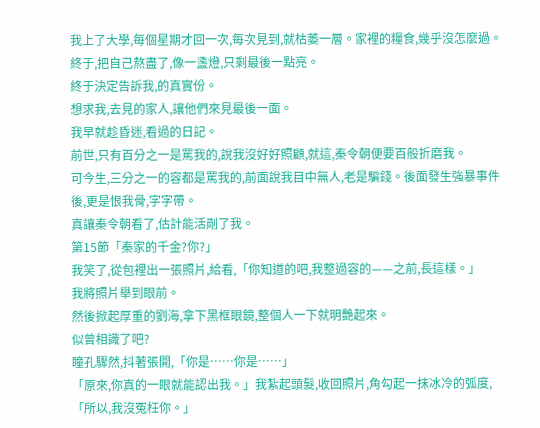我上了大學,每個星期才回一次,每次見到,就枯萎一層。家裡的糧食,幾乎沒怎麼過。
終于,把自己熬盡了,像一盞燈,只剩最後一點亮。
終于決定告訴我,的真實份。
想求我,去見的家人,讓他們來見最後一面。
我早就趁昏迷,看過的日記。
前世,只有百分之一是罵我的,說我沒好好照顧,就這,秦令朝便要百般折磨我。
可今生,三分之一的容都是罵我的,前面說我目中無人,老是騙錢。後面發生強暴事件後,更是恨我骨,字字帶。
真讓秦令朝看了,估計能活剮了我。
第15節「秦家的千金?你?」
我笑了,從包裡出一張照片,給看,「你知道的吧,我整過容的——之前,長這樣。」
我將照片舉到眼前。
然後掀起厚重的劉海,拿下黑框眼鏡,整個人一下就明艷起來。
似曾相識了吧?
瞳孔驟然,抖著張開,「你是……你是……」
「原來,你真的一眼就能認出我。」我紮起頭髮,收回照片,角勾起一抹冰冷的弧度,「所以,我沒冤枉你。」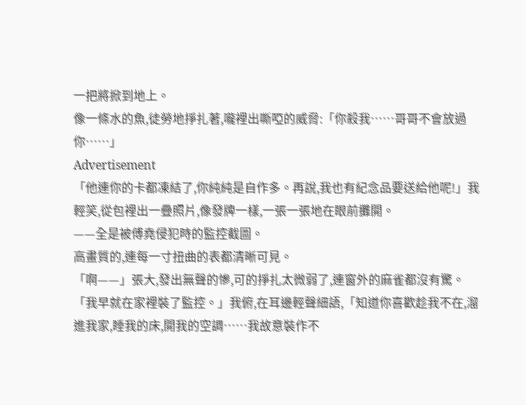一把將掀到地上。
像一條水的魚,徒勞地掙扎著,嚨裡出嘶啞的威脅:「你殺我……哥哥不會放過你……」
Advertisement
「他連你的卡都凍結了,你純純是自作多。再說,我也有紀念品要送給他呢!」我輕笑,從包裡出一疊照片,像發牌一樣,一張一張地在眼前攤開。
——全是被傅堯侵犯時的監控截圖。
高畫質的,連每一寸扭曲的表都清晰可見。
「啊——」張大,發出無聲的慘,可的掙扎太微弱了,連窗外的麻雀都沒有驚。
「我早就在家裡裝了監控。」我俯,在耳邊輕聲細語,「知道你喜歡趁我不在,溜進我家,睡我的床,開我的空調……我故意裝作不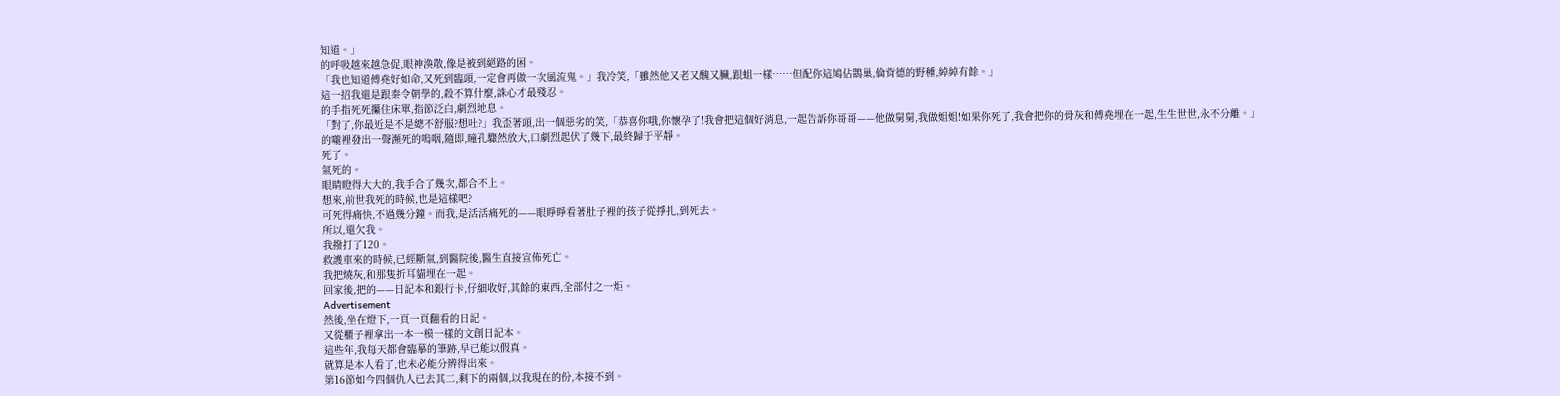知道。」
的呼吸越來越急促,眼神渙散,像是被到絕路的困。
「我也知道傅堯好如命,又死到臨頭,一定會再做一次風流鬼。」我冷笑,「雖然他又老又醜又臟,跟蛆一樣……但配你這鳩佔鵲巢,倫背德的野種,綽綽有餘。」
這一招我還是跟秦令朝學的,殺不算什麼,誅心才最殘忍。
的手指死死攥住床單,指節泛白,劇烈地息。
「對了,你最近是不是總不舒服?想吐?」我歪著頭,出一個惡劣的笑,「恭喜你哦,你懷孕了!我會把這個好消息,一起告訴你哥哥——他做舅舅,我做姐姐!如果你死了,我會把你的骨灰和傅堯埋在一起,生生世世,永不分離。」
的嚨裡發出一聲瀕死的嗚咽,隨即,瞳孔驟然放大,口劇烈起伏了幾下,最終歸于平靜。
死了。
氣死的。
眼睛瞪得大大的,我手合了幾次,都合不上。
想來,前世我死的時候,也是這樣吧?
可死得痛快,不過幾分鐘。而我,是活活痛死的——眼睜睜看著肚子裡的孩子從掙扎,到死去。
所以,還欠我。
我撥打了120。
救護車來的時候,已經斷氣,到醫院後,醫生直接宣佈死亡。
我把燒灰,和那隻折耳貓埋在一起。
回家後,把的——日記本和銀行卡,仔細收好,其餘的東西,全部付之一炬。
Advertisement
然後,坐在燈下,一頁一頁翻看的日記。
又從櫃子裡拿出一本一模一樣的文創日記本。
這些年,我每天都會臨摹的筆跡,早已能以假真。
就算是本人看了,也未必能分辨得出來。
第16節如今四個仇人已去其二,剩下的兩個,以我現在的份,本接不到。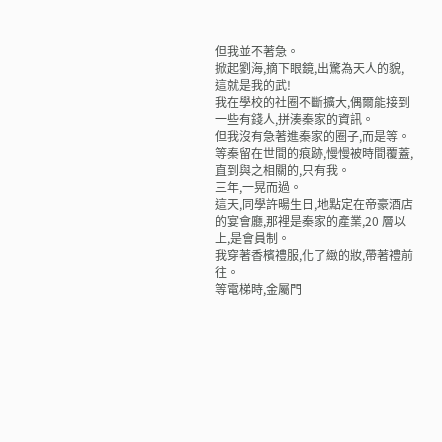但我並不著急。
掀起劉海,摘下眼鏡,出驚為天人的貌,這就是我的武!
我在學校的社圈不斷擴大,偶爾能接到一些有錢人,拼湊秦家的資訊。
但我沒有急著進秦家的圈子,而是等。
等秦留在世間的痕跡,慢慢被時間覆蓋,直到與之相關的,只有我。
三年,一晃而過。
這天,同學許暘生日,地點定在帝豪酒店的宴會廳,那裡是秦家的產業,20 層以上,是會員制。
我穿著香檳禮服,化了緻的妝,帶著禮前往。
等電梯時,金屬門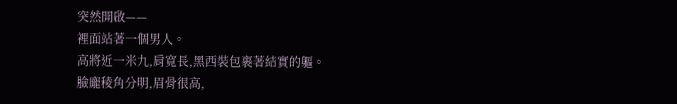突然開啟——
裡面站著一個男人。
高將近一米九,肩寬長,黑西裝包裹著結實的軀。
臉龐稜角分明,眉骨很高,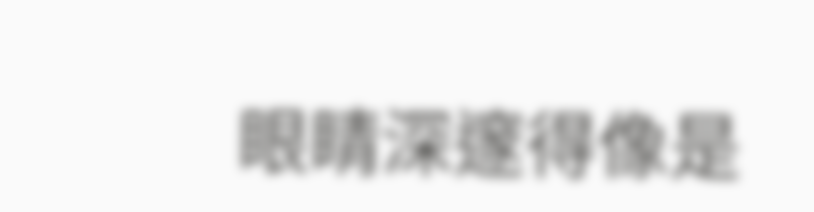眼睛深邃得像是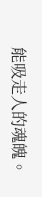能吸走人的魂魄。